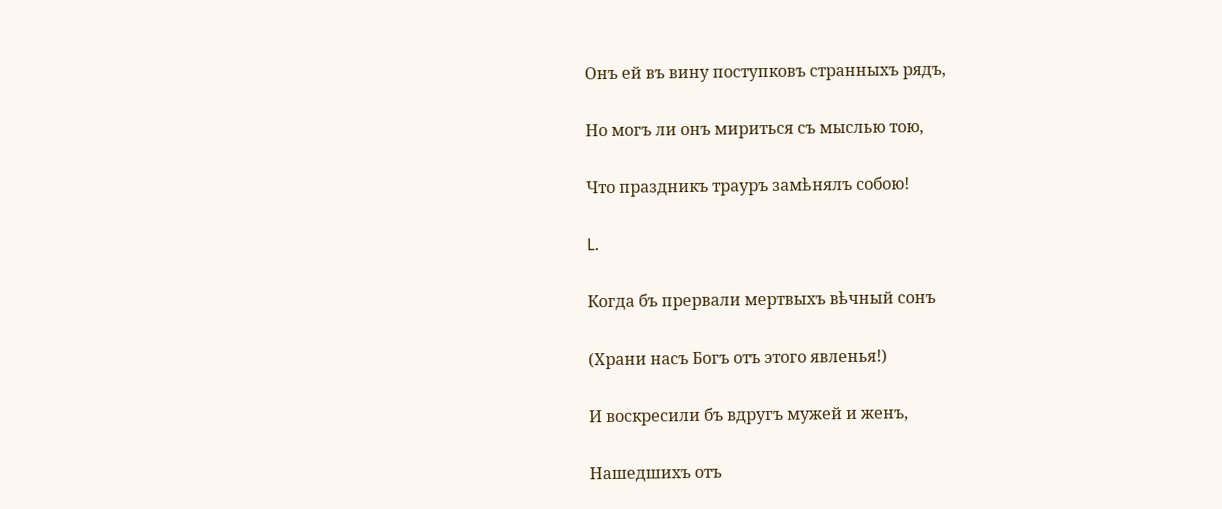Онъ ей въ вину поступковъ странныхъ рядъ,

Но могъ ли онъ мириться съ мыслью тою,

Что праздникъ трауръ замѣнялъ собою!

L.

Когда бъ прервали мертвыхъ вѣчный сонъ

(Храни насъ Богъ отъ этого явленья!)

И воскресили бъ вдругъ мужей и женъ,

Нашедшихъ отъ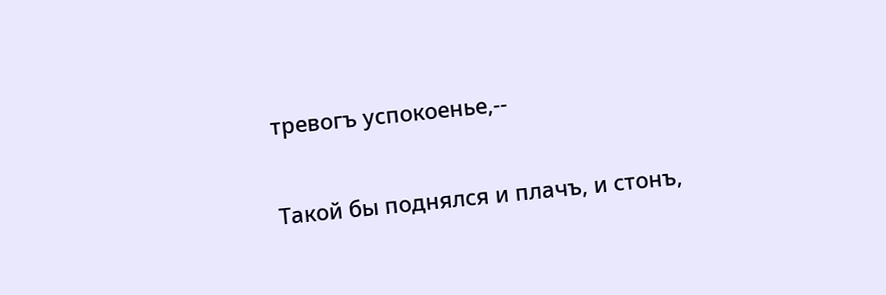тревогъ успокоенье,--

Такой бы поднялся и плачъ, и стонъ,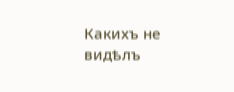Какихъ не видѣлъ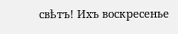свѣтъ! Ихъ воскресенье